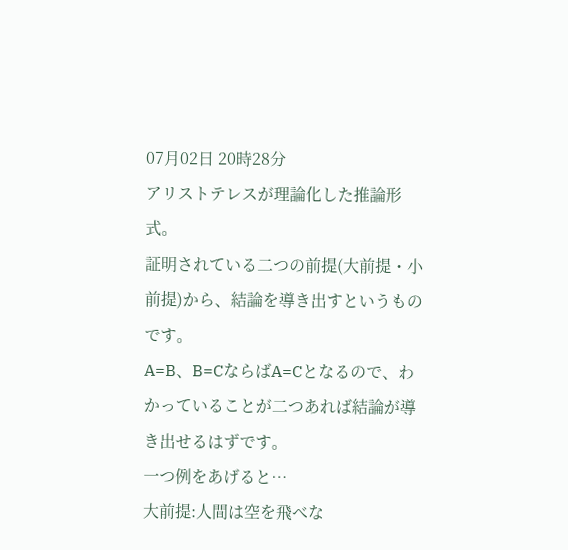07月02日 20時28分
アリストテレスが理論化した推論形式。
証明されている二つの前提(大前提・小前提)から、結論を導き出すというものです。
A=B、B=CならばA=Cとなるので、わかっていることが二つあれば結論が導き出せるはずです。
一つ例をあげると…
大前提:人間は空を飛べな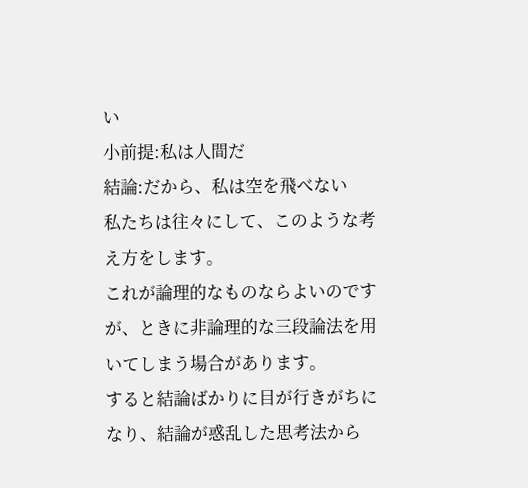い
小前提:私は人間だ
結論:だから、私は空を飛べない
私たちは往々にして、このような考え方をします。
これが論理的なものならよいのですが、ときに非論理的な三段論法を用いてしまう場合があります。
すると結論ばかりに目が行きがちになり、結論が惑乱した思考法から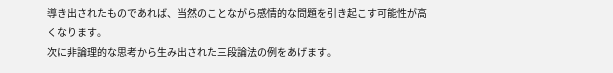導き出されたものであれば、当然のことながら感情的な問題を引き起こす可能性が高くなります。
次に非論理的な思考から生み出された三段論法の例をあげます。